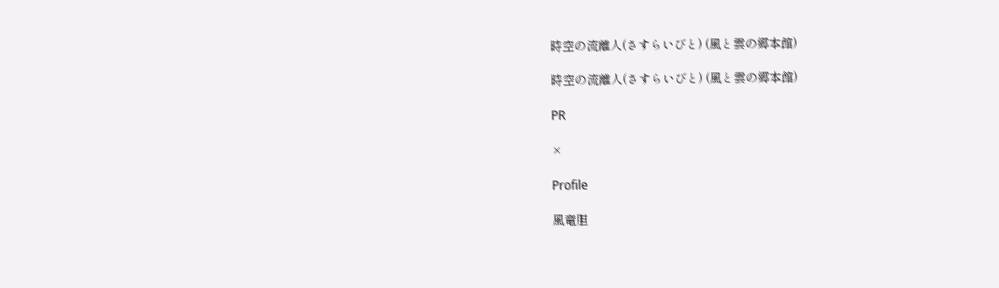時空の流離人(さすらいびと) (風と雲の郷本館)

時空の流離人(さすらいびと) (風と雲の郷本館)

PR

×

Profile

風竜胆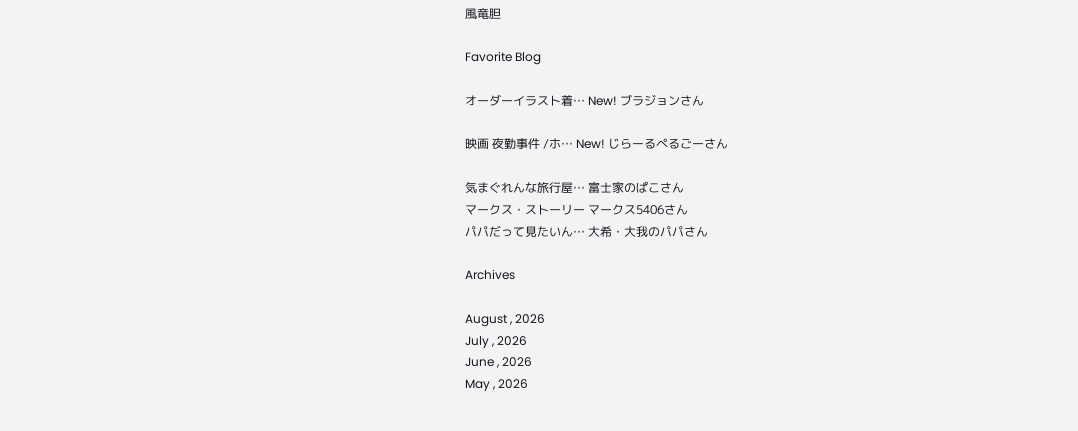風竜胆

Favorite Blog

オーダーイラスト着… New! ブラジョンさん

映画 夜勤事件 /ホ… New! じらーるぺるごーさん

気まぐれんな旅行屋… 富士家のぱこさん
マークス・ストーリー マークス5406さん
パパだって見たいん… 大希・大我のパパさん

Archives

August , 2026
July , 2026
June , 2026
May , 2026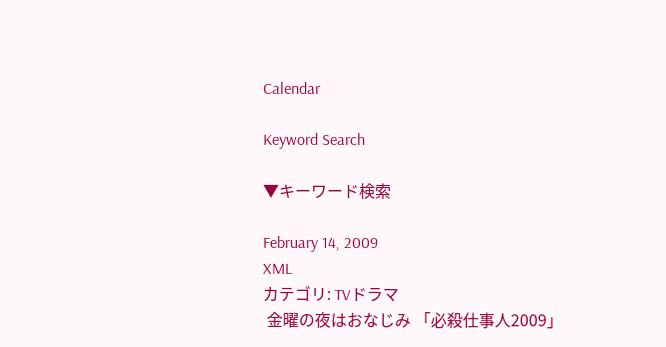Calendar

Keyword Search

▼キーワード検索

February 14, 2009
XML
カテゴリ: TVドラマ
 金曜の夜はおなじみ 「必殺仕事人2009」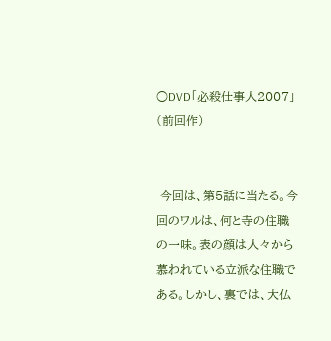○DVD「必殺仕事人2007」(前回作)


 今回は、第5話に当たる。今回のワルは、何と寺の住職の一味。表の顔は人々から慕われている立派な住職である。しかし、裏では、大仏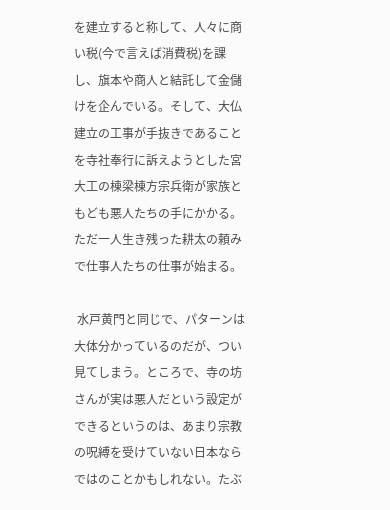を建立すると称して、人々に商い税(今で言えば消費税)を課し、旗本や商人と結託して金儲けを企んでいる。そして、大仏建立の工事が手抜きであることを寺社奉行に訴えようとした宮大工の棟梁棟方宗兵衛が家族ともども悪人たちの手にかかる。ただ一人生き残った耕太の頼みで仕事人たちの仕事が始まる。

 水戸黄門と同じで、パターンは大体分かっているのだが、つい見てしまう。ところで、寺の坊さんが実は悪人だという設定ができるというのは、あまり宗教の呪縛を受けていない日本ならではのことかもしれない。たぶ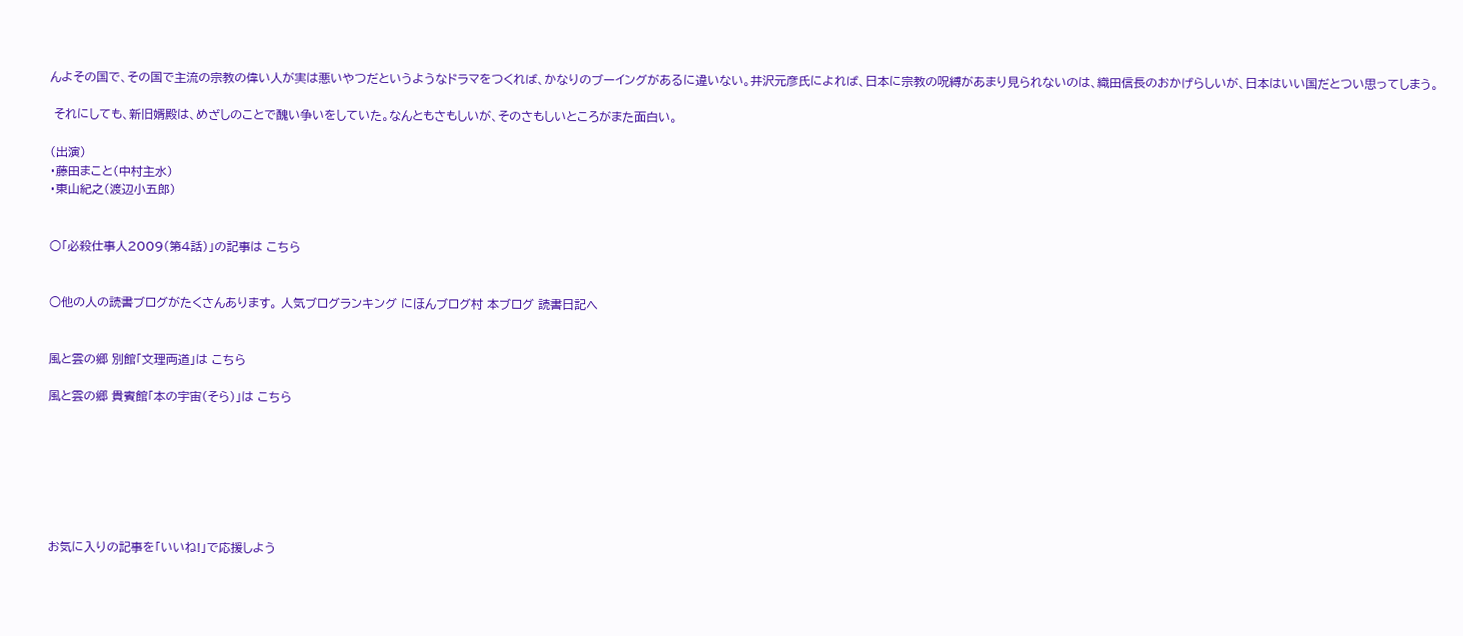んよその国で、その国で主流の宗教の偉い人が実は悪いやつだというようなドラマをつくれば、かなりのブーイングがあるに違いない。井沢元彦氏によれば、日本に宗教の呪縛があまり見られないのは、織田信長のおかげらしいが、日本はいい国だとつい思ってしまう。

 それにしても、新旧婿殿は、めざしのことで醜い争いをしていた。なんともさもしいが、そのさもしいところがまた面白い。

(出演)
・藤田まこと(中村主水)
・東山紀之(渡辺小五郎)


○「必殺仕事人2009(第4話)」の記事は こちら


○他の人の読書ブログがたくさんあります。 人気ブログランキング にほんブログ村 本ブログ 読書日記へ


風と雲の郷 別館「文理両道」は こちら

風と雲の郷 貴賓館「本の宇宙(そら)」は こちら







お気に入りの記事を「いいね!」で応援しよう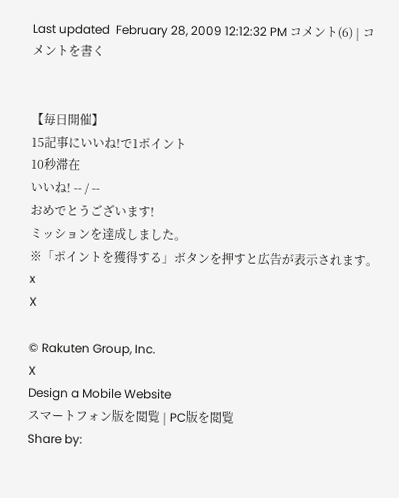Last updated  February 28, 2009 12:12:32 PM コメント(6) | コメントを書く


【毎日開催】
15記事にいいね!で1ポイント
10秒滞在
いいね! -- / --
おめでとうございます!
ミッションを達成しました。
※「ポイントを獲得する」ボタンを押すと広告が表示されます。
x
X

© Rakuten Group, Inc.
X
Design a Mobile Website
スマートフォン版を閲覧 | PC版を閲覧
Share by: